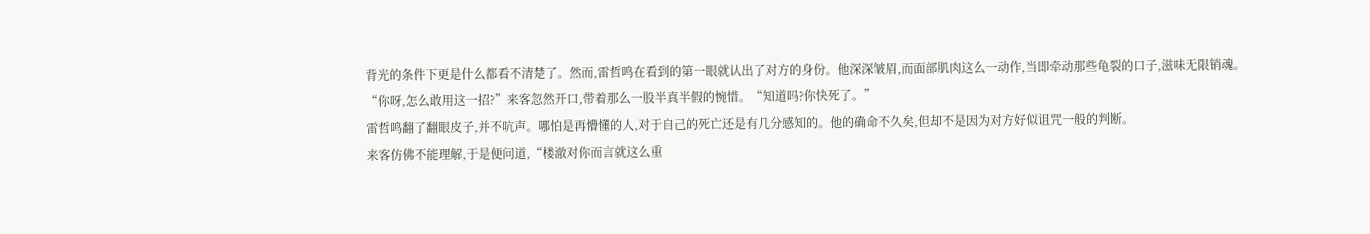背光的条件下更是什么都看不清楚了。然而,雷哲鸣在看到的第一眼就认出了对方的身份。他深深皱眉,而面部肌肉这么一动作,当即牵动那些龟裂的口子,滋味无限销魂。
“你呀,怎么敢用这一招?”来客忽然开口,带着那么一股半真半假的惋惜。“知道吗?你快死了。”
雷哲鸣翻了翻眼皮子,并不吭声。哪怕是再懵懂的人,对于自己的死亡还是有几分感知的。他的确命不久矣,但却不是因为对方好似诅咒一般的判断。
来客仿佛不能理解,于是便问道,“楼澈对你而言就这么重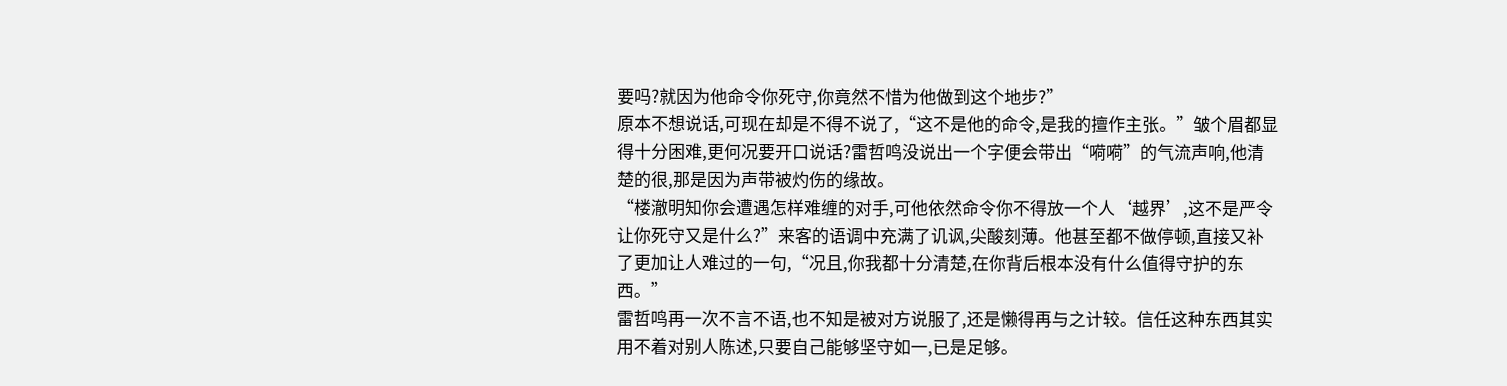要吗?就因为他命令你死守,你竟然不惜为他做到这个地步?”
原本不想说话,可现在却是不得不说了,“这不是他的命令,是我的擅作主张。”皱个眉都显得十分困难,更何况要开口说话?雷哲鸣没说出一个字便会带出“嗬嗬”的气流声响,他清楚的很,那是因为声带被灼伤的缘故。
“楼澈明知你会遭遇怎样难缠的对手,可他依然命令你不得放一个人‘越界’,这不是严令让你死守又是什么?”来客的语调中充满了讥讽,尖酸刻薄。他甚至都不做停顿,直接又补了更加让人难过的一句,“况且,你我都十分清楚,在你背后根本没有什么值得守护的东西。”
雷哲鸣再一次不言不语,也不知是被对方说服了,还是懒得再与之计较。信任这种东西其实用不着对别人陈述,只要自己能够坚守如一,已是足够。